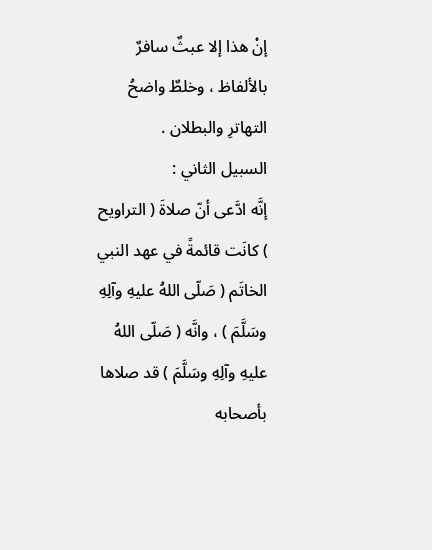إنْ هذا إلا عبثٌ سافرٌ بالألفاظ ، وخلطٌ واضحُ التهاترِ والبطلان .
السبيل الثاني :
إنَّه ادَّعى أنّ صلاةَ ( التراويح ) كانَت قائمةً في عهد النبي الخاتَم ( صَلّى اللهُ عليهِ وآلِهِ وسَلَّمَ ) ، وانَّه ( صَلّى اللهُ عليهِ وآلِهِ وسَلَّمَ ) قد صلاها بأصحابه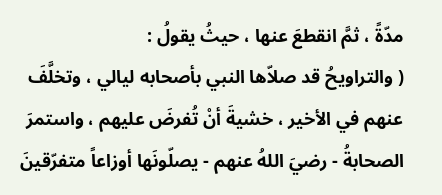مدّةً ، ثمَّ انقطعَ عنها ، حيثُ يقولُ :
( والتراويحُ قد صلاّها النبي بأصحابه ليالي ، وتخلَّفَ عنهم في الأخير ، خشيةَ أنْ تُفرضَ عليهم ، واستمرَ الصحابةُ - رضيَ اللهُ عنهم - يصلّونَها أوزاعاً متفرّقينَ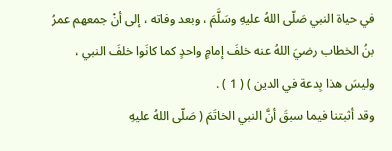في حياة النبي صَلّى اللهُ عليهِ وسَلَّمَ ، وبعد وفاته ، إلى أنْ جمعهم عمرُ بنُ الخطاب رضيَ اللهُ عنه خلفَ إمامٍ واحدٍ كما كانَوا خلفَ النبي ، وليسَ هذا بِدعة في الدين ) ( 1 ) .
وقد أثبتنا فيما سبقَ أنَّ النبي الخاتَمَ ( صَلّى اللهُ عليهِ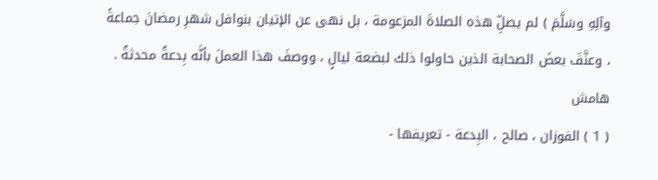وآلِهِ وسَلَّمَ ) لم يصلِّ هذه الصلاةَ المزعومة ، بل نهى عن الإتيان بنوافل شهرِ رمضانَ جماعةً ، وعنَّفَ بعضَ الصحابة الذين حاولوا ذلك لبضعة ليالٍ ، ووصفَ هذا العملَ بأنَّه بِدعةٌ محدثةٌ .
هامش
( 1 ) الفوزان ، صالح ، البِدعة - تعريفها -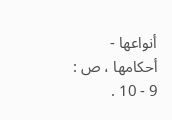أنواعها - أحكامها ، ص : 9 - 10 .